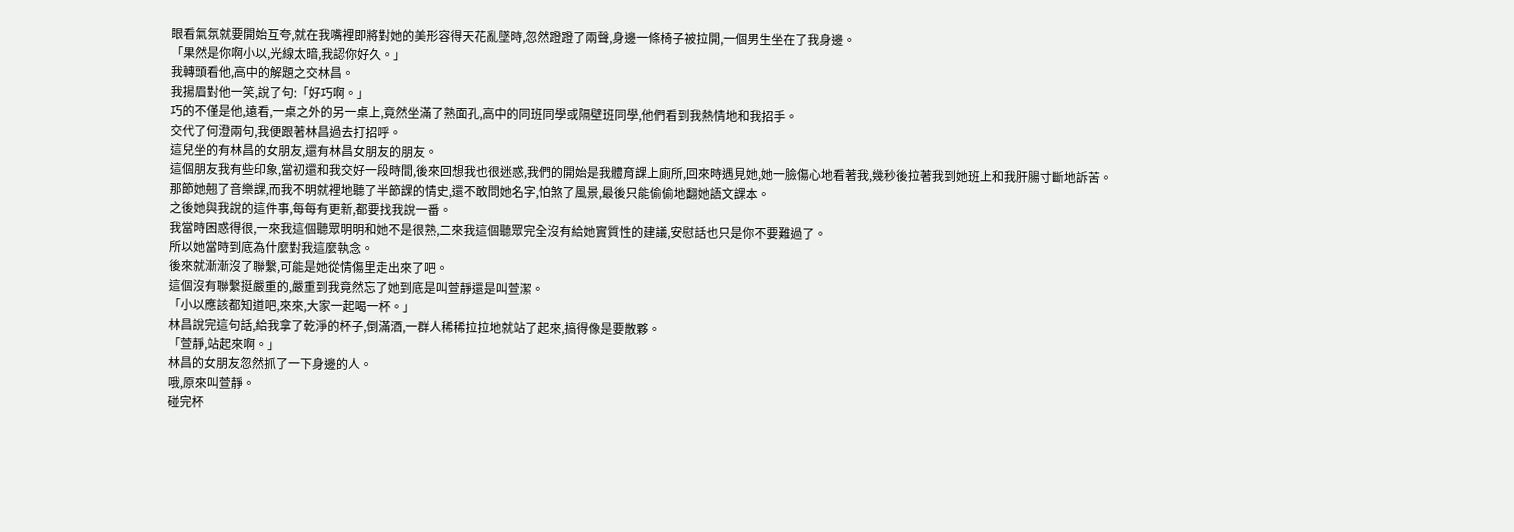眼看氣氛就要開始互夸,就在我嘴裡即將對她的美形容得天花亂墜時,忽然蹬蹬了兩聲,身邊一條椅子被拉開,一個男生坐在了我身邊。
「果然是你啊小以,光線太暗,我認你好久。」
我轉頭看他,高中的解題之交林昌。
我揚眉對他一笑,說了句:「好巧啊。」
巧的不僅是他,遠看,一桌之外的另一桌上,竟然坐滿了熟面孔,高中的同班同學或隔壁班同學,他們看到我熱情地和我招手。
交代了何澄兩句,我便跟著林昌過去打招呼。
這兒坐的有林昌的女朋友,還有林昌女朋友的朋友。
這個朋友我有些印象,當初還和我交好一段時間,後來回想我也很迷惑,我們的開始是我體育課上廁所,回來時遇見她,她一臉傷心地看著我,幾秒後拉著我到她班上和我肝腸寸斷地訴苦。
那節她翹了音樂課,而我不明就裡地聽了半節課的情史,還不敢問她名字,怕煞了風景,最後只能偷偷地翻她語文課本。
之後她與我說的這件事,每每有更新,都要找我說一番。
我當時困惑得很,一來我這個聽眾明明和她不是很熟,二來我這個聽眾完全沒有給她實質性的建議,安慰話也只是你不要難過了。
所以她當時到底為什麼對我這麼執念。
後來就漸漸沒了聯繫,可能是她從情傷里走出來了吧。
這個沒有聯繫挺嚴重的,嚴重到我竟然忘了她到底是叫萱靜還是叫萱潔。
「小以應該都知道吧,來來,大家一起喝一杯。」
林昌說完這句話,給我拿了乾淨的杯子,倒滿酒,一群人稀稀拉拉地就站了起來,搞得像是要散夥。
「萱靜,站起來啊。」
林昌的女朋友忽然抓了一下身邊的人。
哦,原來叫萱靜。
碰完杯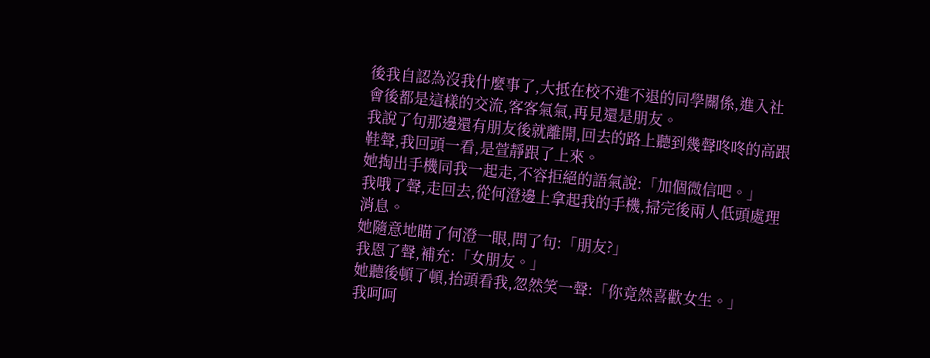後我自認為沒我什麼事了,大抵在校不進不退的同學關係,進入社會後都是這樣的交流,客客氣氣,再見還是朋友。
我說了句那邊還有朋友後就離開,回去的路上聽到幾聲咚咚的高跟鞋聲,我回頭一看,是萱靜跟了上來。
她掏出手機同我一起走,不容拒絕的語氣說:「加個微信吧。」
我哦了聲,走回去,從何澄邊上拿起我的手機,掃完後兩人低頭處理消息。
她隨意地瞄了何澄一眼,問了句:「朋友?」
我恩了聲,補充:「女朋友。」
她聽後頓了頓,抬頭看我,忽然笑一聲:「你竟然喜歡女生。」
我呵呵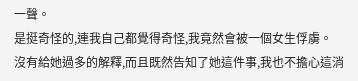一聲。
是挺奇怪的,連我自己都覺得奇怪,我竟然會被一個女生俘虜。
沒有給她過多的解釋,而且既然告知了她這件事,我也不擔心這消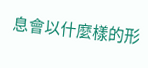息會以什麼樣的形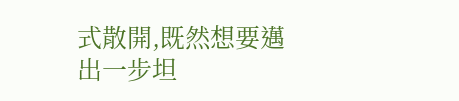式散開,既然想要邁出一步坦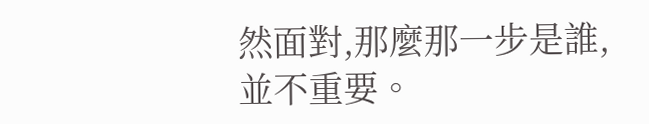然面對,那麼那一步是誰,並不重要。